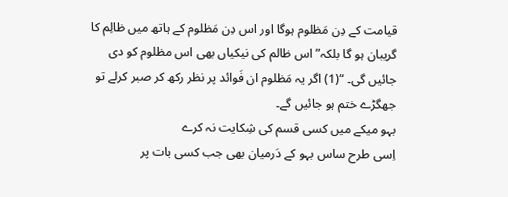قیامت کے دِن مَظلوم ہوگا اور اس دِن مَظلوم کے ہاتھ میں ظالِم کا گریبان ہو گا بلکہ”اس ظالم کی نیکیاں بھی اس مظلوم کو دی جائیں گی۔ “(1) اگر یہ مَظلوم ان فَوائد پر نظر رکھ کر صبر کرلے تو جھگڑے ختم ہو جائیں گے۔
بہو میکے میں کسی قسم کی شِکایت نہ کرے
اِسی طرح ساس بہو کے دَرمیان بھی جب کسی بات پر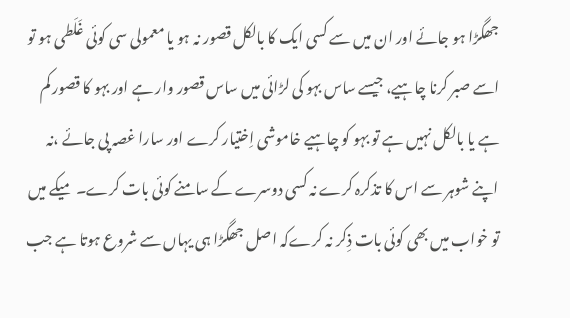جھگڑا ہو جائے اور ان میں سے کسی ایک کا بالکل قصور نہ ہو یا معمولی سی کوئی غَلَطی ہو تو اسے صبر کرنا چاہیے، جیسے ساس بہو کی لڑائی میں ساس قصور وار ہے اور بہو کا قصور کم ہے یا بالکل نہیں ہے تو بہو کو چاہیے خاموشی اِختیار کرے اور سارا غصہ پی جائے ،نہ اپنے شوہر سے اس کا تذکرہ کرے نہ کسی دوسرے کے سامنے کوئی بات کرے۔ میکے میں تو خواب میں بھی کوئی بات ذِکر نہ کرےکہ اصل جھگڑا ہی یہاں سے شروع ہوتا ہے جب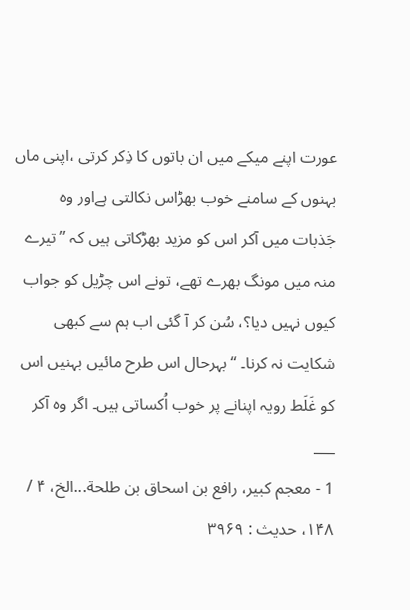عورت اپنے میکے میں ان باتوں کا ذِکر کرتی ،اپنی ماں بہنوں کے سامنے خوب بھڑاس نکالتی ہےاور وہ جَذبات میں آکر اس کو مزید بھڑکاتی ہیں کہ ”تیرے منہ میں مونگ بھرے تھے، تونے اس چڑیل کو جواب کیوں نہیں دیا؟، سُن کر آ گئی اب ہم سے کبھی شکایت نہ کرنا۔ “ بہرحال اس طرح مائیں بہنیں اس کو غَلَط رویہ اپنانے پر خوب اُکساتی ہیں۔ اگر وہ آکر
___
1 - معجم کبیر، رافع بن اسحاق بن طلحة...الخ، ۴ / ۱۴۸، حدیث : ۳۹۶۹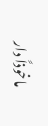ماخوذاً دار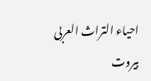احیاء التراث العربی بیروت